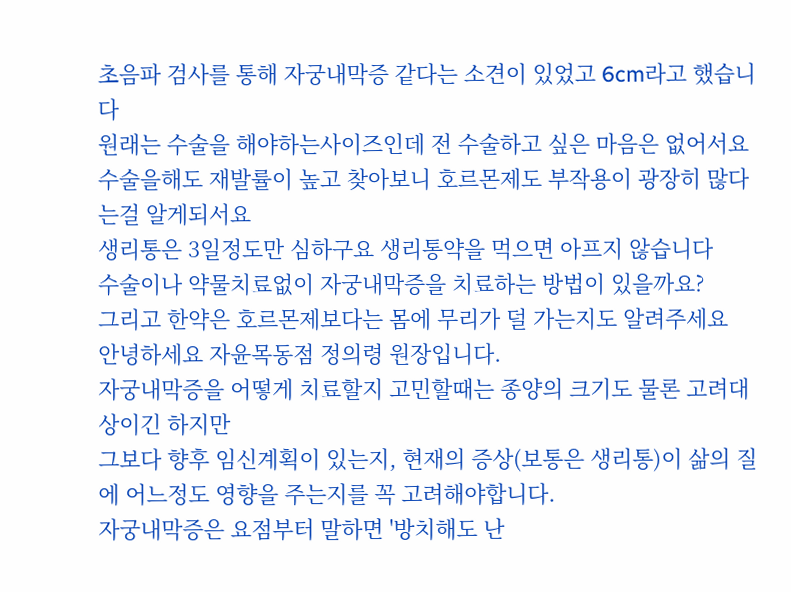초음파 검사를 통해 자궁내막증 같다는 소견이 있었고 6cm라고 했습니다
원래는 수술을 해야하는사이즈인데 전 수술하고 싶은 마음은 없어서요
수술을해도 재발률이 높고 찾아보니 호르몬제도 부작용이 광장히 많다는걸 알게되서요
생리통은 3일정도만 심하구요 생리통약을 먹으면 아프지 않습니다
수술이나 약물치료없이 자궁내막증을 치료하는 방법이 있을까요?
그리고 한약은 호르몬제보다는 몸에 무리가 덜 가는지도 알려주세요
안녕하세요 자윤목동점 정의령 원장입니다.
자궁내막증을 어떻게 치료할지 고민할때는 종양의 크기도 물론 고려대상이긴 하지만
그보다 향후 임신계획이 있는지, 현재의 증상(보통은 생리통)이 삶의 질에 어느정도 영향을 주는지를 꼭 고려해야합니다.
자궁내막증은 요점부터 말하면 '방치해도 난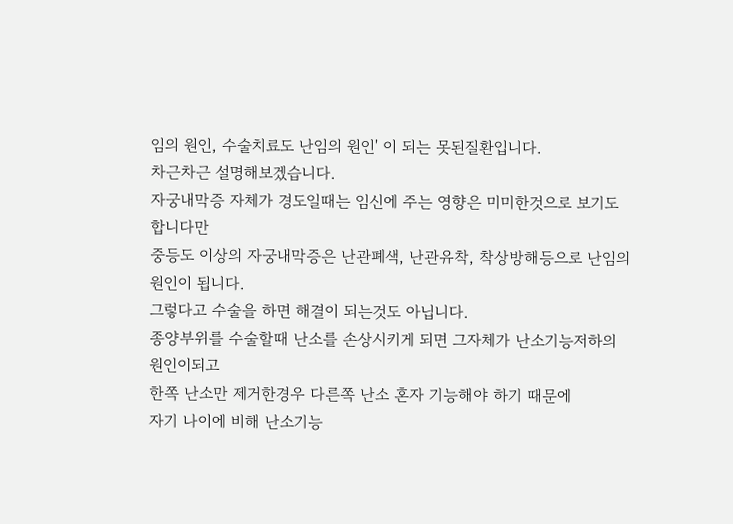임의 원인, 수술치료도 난임의 원인' 이 되는 못된질환입니다.
차근차근 설명해보겠습니다.
자궁내막증 자체가 경도일때는 임신에 주는 영향은 미미한것으로 보기도 합니다만
중등도 이상의 자궁내막증은 난관폐색, 난관유착, 착상방해등으로 난임의 원인이 됩니다.
그렇다고 수술을 하면 해결이 되는것도 아닙니다.
종양부위를 수술할때 난소를 손상시키게 되면 그자체가 난소기능저하의 원인이되고
한쪽 난소만 제거한경우 다른쪽 난소 혼자 기능해야 하기 때문에
자기 나이에 비해 난소기능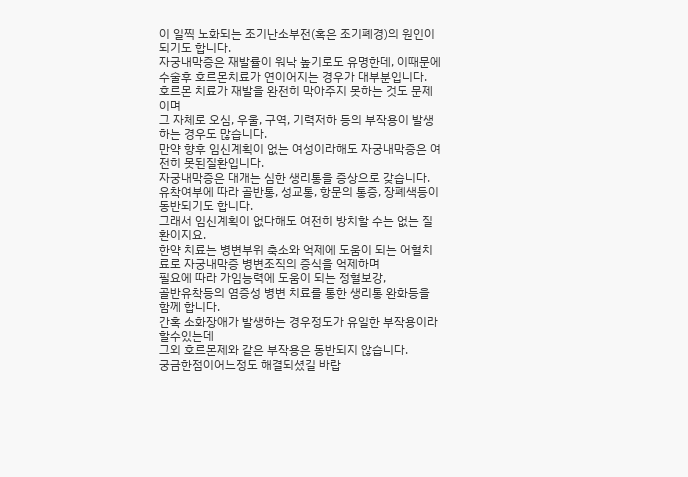이 일찍 노화되는 조기난소부전(혹은 조기폐경)의 원인이 되기도 합니다.
자궁내막증은 재발률이 워낙 높기로도 유명한데, 이때문에 수술후 호르몬치료가 연이어지는 경우가 대부분입니다.
호르몬 치료가 재발을 완전히 막아주지 못하는 것도 문제이며
그 자체로 오심, 우울, 구역, 기력저하 등의 부작용이 발생하는 경우도 많습니다.
만약 향후 임신계획이 없는 여성이라해도 자궁내막증은 여전히 못된질환입니다.
자궁내막증은 대개는 심한 생리통을 증상으로 갖습니다.
유착여부에 따라 골반통, 성교통, 항문의 통증, 장폐색등이 동반되기도 합니다.
그래서 임신계획이 없다해도 여전히 방치할 수는 없는 질환이지요.
한약 치료는 병변부위 축소와 억제에 도움이 되는 어혈치료로 자궁내막증 병변조직의 증식을 억제하며
필요에 따라 가임능력에 도움이 되는 정혈보강,
골반유착등의 염증성 병변 치료를 통한 생리통 완화등을 함께 합니다.
간혹 소화장애가 발생하는 경우정도가 유일한 부작용이라 할수있는데
그외 호르몬제와 같은 부작용은 동반되지 않습니다.
궁금한점이어느정도 해결되셨길 바랍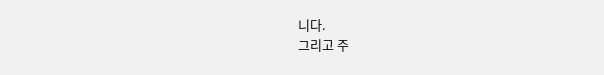니다.
그리고 주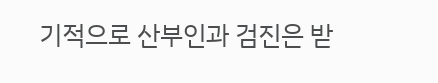기적으로 산부인과 검진은 받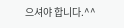으셔야 합니다.^^